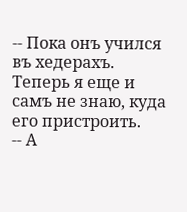-- Пока онъ учился въ хедерахъ. Теперь я еще и самъ не знаю, куда его пристроить.
-- А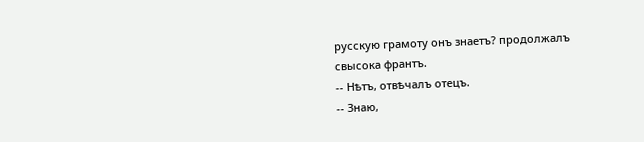русскую грамоту онъ знаетъ? продолжалъ свысока франтъ.
-- Нѣтъ, отвѣчалъ отецъ.
-- Знаю,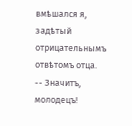вмѣшался я, задѣтый отрицательнымъ отвѣтомъ отца.
-- Значитъ, молодецъ!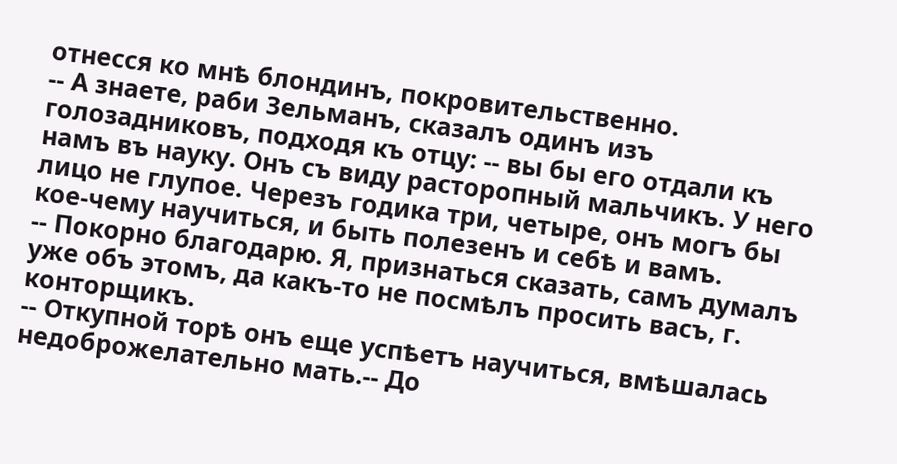отнесся ко мнѣ блондинъ, покровительственно.
-- А знаете, раби Зельманъ, сказалъ одинъ изъ голозадниковъ, подходя къ отцу: -- вы бы его отдали къ намъ въ науку. Онъ съ виду расторопный мальчикъ. У него лицо не глупое. Черезъ годика три, четыре, онъ могъ бы кое-чему научиться, и быть полезенъ и себѣ и вамъ.
-- Покорно благодарю. Я, признаться сказать, самъ думалъ уже объ этомъ, да какъ-то не посмѣлъ просить васъ, г. конторщикъ.
-- Откупной торѣ онъ еще успѣетъ научиться, вмѣшалась недоброжелательно мать.-- До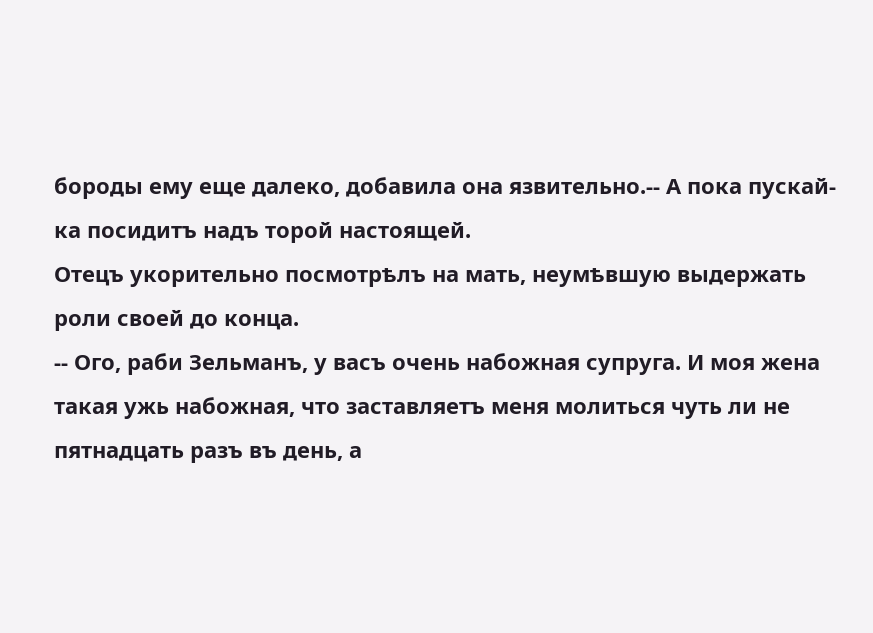бороды ему еще далеко, добавила она язвительно.-- А пока пускай-ка посидитъ надъ торой настоящей.
Отецъ укорительно посмотрѣлъ на мать, неумѣвшую выдержать роли своей до конца.
-- Ого, раби Зельманъ, у васъ очень набожная супруга. И моя жена такая ужь набожная, что заставляетъ меня молиться чуть ли не пятнадцать разъ въ день, а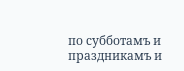по субботамъ и праздникамъ и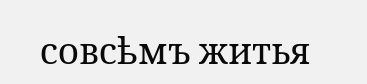совсѣмъ житья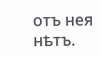отъ нея нѣтъ.